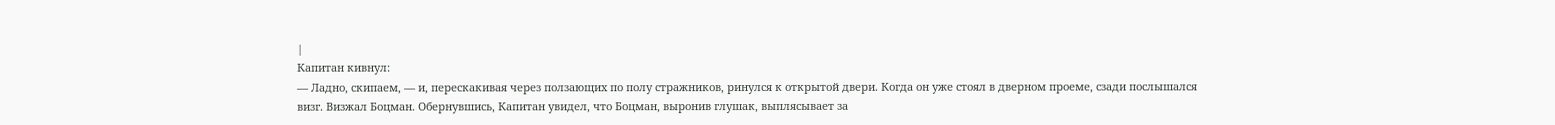|
Капитан кивнул:
— Ладно, скипаем, — и, перескакивая через ползающих по полу стражников, ринулся к открытой двери. Когда он уже стоял в дверном проеме, сзади послышался визг. Визжал Боцман. Обернувшись, Капитан увидел, что Боцман, выронив глушак, выплясывает за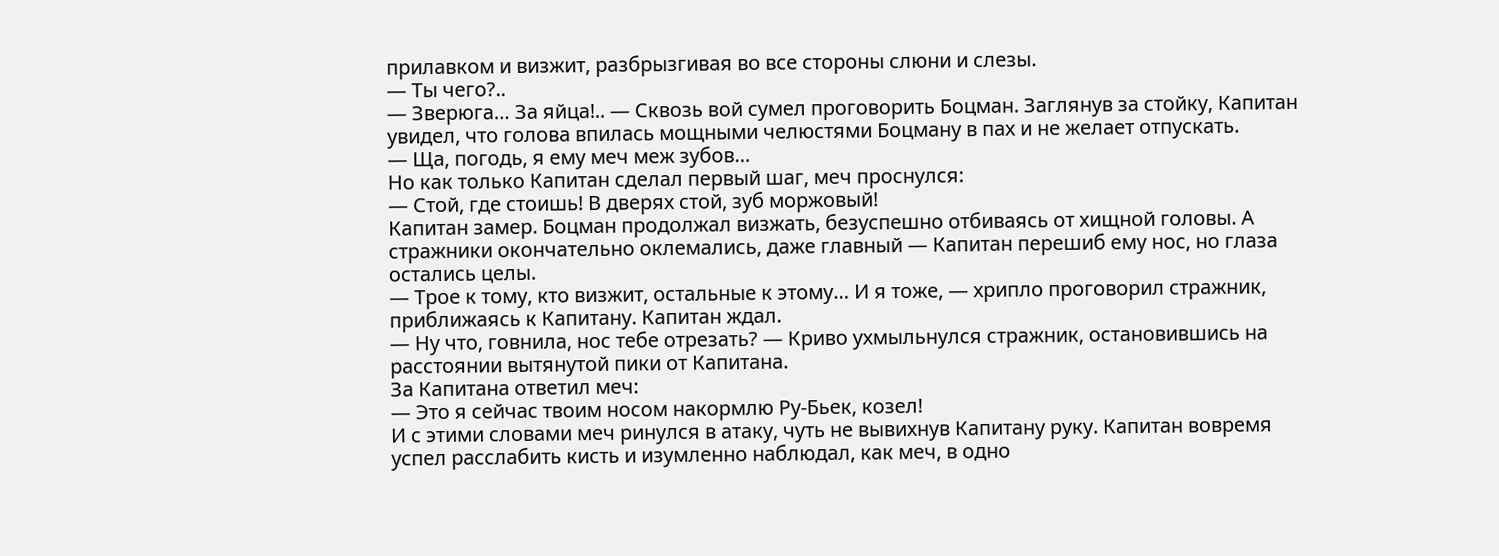прилавком и визжит, разбрызгивая во все стороны слюни и слезы.
— Ты чего?..
— Зверюга… За яйца!.. — Сквозь вой сумел проговорить Боцман. Заглянув за стойку, Капитан увидел, что голова впилась мощными челюстями Боцману в пах и не желает отпускать.
— Ща, погодь, я ему меч меж зубов…
Но как только Капитан сделал первый шаг, меч проснулся:
— Стой, где стоишь! В дверях стой, зуб моржовый!
Капитан замер. Боцман продолжал визжать, безуспешно отбиваясь от хищной головы. А стражники окончательно оклемались, даже главный — Капитан перешиб ему нос, но глаза остались целы.
— Трое к тому, кто визжит, остальные к этому… И я тоже, — хрипло проговорил стражник, приближаясь к Капитану. Капитан ждал.
— Ну что, говнила, нос тебе отрезать? — Криво ухмыльнулся стражник, остановившись на расстоянии вытянутой пики от Капитана.
За Капитана ответил меч:
— Это я сейчас твоим носом накормлю Ру-Бьек, козел!
И с этими словами меч ринулся в атаку, чуть не вывихнув Капитану руку. Капитан вовремя успел расслабить кисть и изумленно наблюдал, как меч, в одно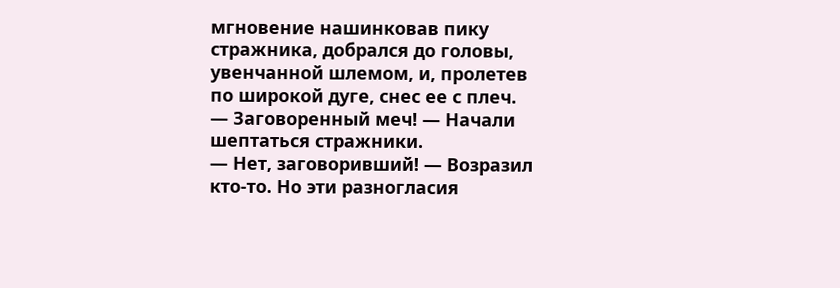мгновение нашинковав пику стражника, добрался до головы, увенчанной шлемом, и, пролетев по широкой дуге, снес ее с плеч.
— Заговоренный меч! — Начали шептаться стражники.
— Нет, заговоривший! — Возразил кто-то. Но эти разногласия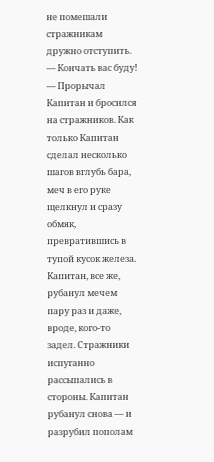не помешали стражникам дружно отступить.
— Кончать вас буду! — Прорычал Капитан и бросился на стражников. Как только Капитан сделал несколько шагов вглубь бара, меч в его руке щелкнул и сразу обмяк, превратившись в тупой кусок железа. Капитан, все же, рубанул мечем пару раз и даже, вроде, кого-то задел. Стражники испуганно рассыпались в стороны. Капитан рубанул снова — и разрубил пополам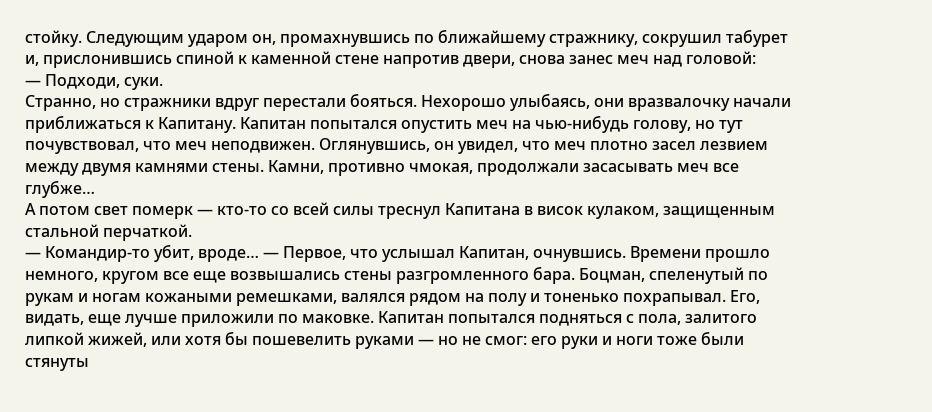стойку. Следующим ударом он, промахнувшись по ближайшему стражнику, сокрушил табурет и, прислонившись спиной к каменной стене напротив двери, снова занес меч над головой:
— Подходи, суки.
Странно, но стражники вдруг перестали бояться. Нехорошо улыбаясь, они вразвалочку начали приближаться к Капитану. Капитан попытался опустить меч на чью-нибудь голову, но тут почувствовал, что меч неподвижен. Оглянувшись, он увидел, что меч плотно засел лезвием между двумя камнями стены. Камни, противно чмокая, продолжали засасывать меч все глубже…
А потом свет померк — кто-то со всей силы треснул Капитана в висок кулаком, защищенным стальной перчаткой.
— Командир-то убит, вроде… — Первое, что услышал Капитан, очнувшись. Времени прошло немного, кругом все еще возвышались стены разгромленного бара. Боцман, спеленутый по рукам и ногам кожаными ремешками, валялся рядом на полу и тоненько похрапывал. Его, видать, еще лучше приложили по маковке. Капитан попытался подняться с пола, залитого липкой жижей, или хотя бы пошевелить руками — но не смог: его руки и ноги тоже были стянуты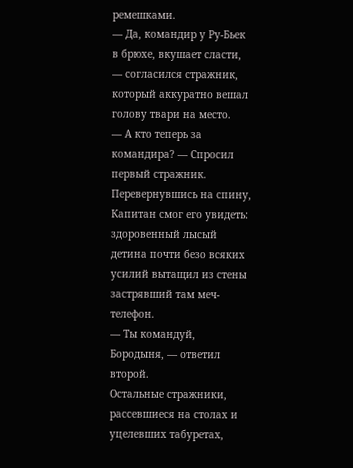ремешками.
— Да, командир у Ру-Бьек в брюхе, вкушает сласти, — согласился стражник, который аккуратно вешал голову твари на место.
— А кто теперь за командира? — Спросил первый стражник. Перевернувшись на спину, Капитан смог его увидеть: здоровенный лысый детина почти безо всяких усилий вытащил из стены застрявший там меч-телефон.
— Ты командуй, Бородыня, — ответил второй.
Остальные стражники, рассевшиеся на столах и уцелевших табуретах,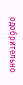одобрительно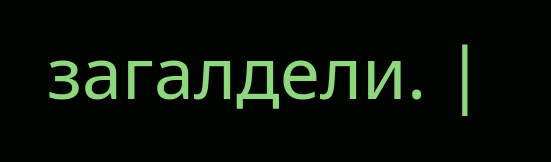загалдели. |